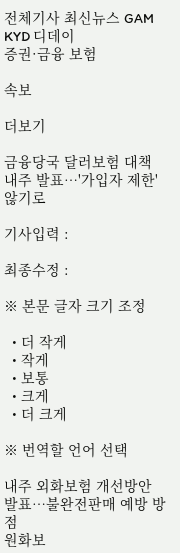전체기사 최신뉴스 GAM
KYD 디데이
증권·금융 보험

속보

더보기

금융당국 달러보험 대책 내주 발표…'가입자 제한' 않기로

기사입력 :

최종수정 :

※ 본문 글자 크기 조정

  • 더 작게
  • 작게
  • 보통
  • 크게
  • 더 크게

※ 번역할 언어 선택

내주 외화보험 개선방안 발표…불완전판매 예방 방점
원화보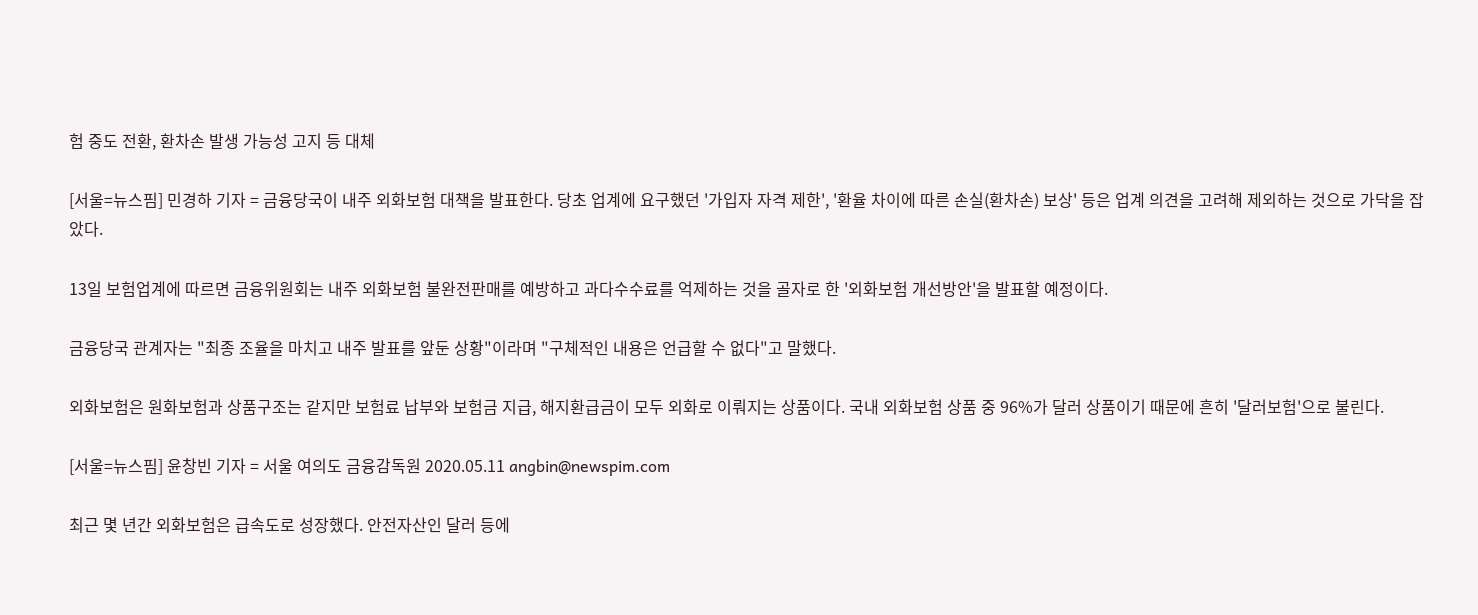험 중도 전환, 환차손 발생 가능성 고지 등 대체

[서울=뉴스핌] 민경하 기자 = 금융당국이 내주 외화보험 대책을 발표한다. 당초 업계에 요구했던 '가입자 자격 제한', '환율 차이에 따른 손실(환차손) 보상' 등은 업계 의견을 고려해 제외하는 것으로 가닥을 잡았다.

13일 보험업계에 따르면 금융위원회는 내주 외화보험 불완전판매를 예방하고 과다수수료를 억제하는 것을 골자로 한 '외화보험 개선방안'을 발표할 예정이다.

금융당국 관계자는 "최종 조율을 마치고 내주 발표를 앞둔 상황"이라며 "구체적인 내용은 언급할 수 없다"고 말했다.

외화보험은 원화보험과 상품구조는 같지만 보험료 납부와 보험금 지급, 해지환급금이 모두 외화로 이뤄지는 상품이다. 국내 외화보험 상품 중 96%가 달러 상품이기 때문에 흔히 '달러보험'으로 불린다.

[서울=뉴스핌] 윤창빈 기자 = 서울 여의도 금융감독원 2020.05.11 angbin@newspim.com

최근 몇 년간 외화보험은 급속도로 성장했다. 안전자산인 달러 등에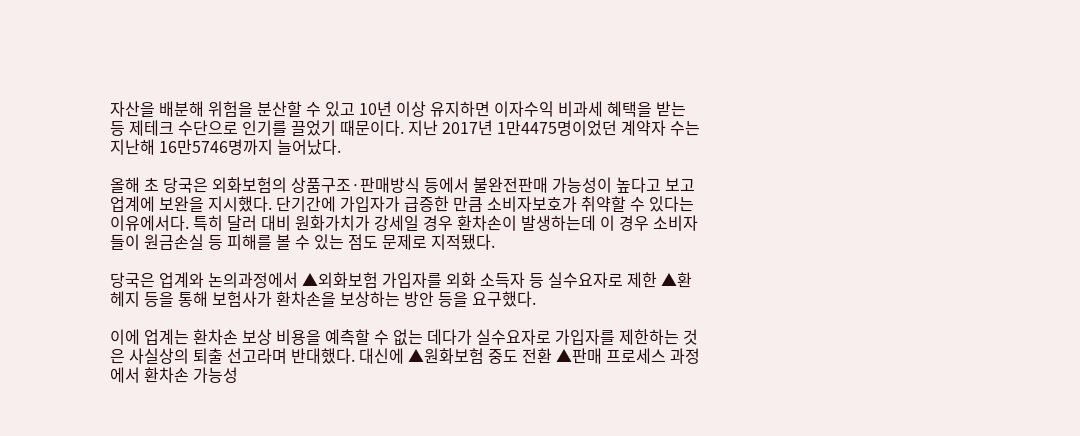자산을 배분해 위험을 분산할 수 있고 10년 이상 유지하면 이자수익 비과세 혜택을 받는 등 제테크 수단으로 인기를 끌었기 때문이다. 지난 2017년 1만4475명이었던 계약자 수는 지난해 16만5746명까지 늘어났다.

올해 초 당국은 외화보험의 상품구조·판매방식 등에서 불완전판매 가능성이 높다고 보고 업계에 보완을 지시했다. 단기간에 가입자가 급증한 만큼 소비자보호가 취약할 수 있다는 이유에서다. 특히 달러 대비 원화가치가 강세일 경우 환차손이 발생하는데 이 경우 소비자들이 원금손실 등 피해를 볼 수 있는 점도 문제로 지적됐다.

당국은 업계와 논의과정에서 ▲외화보험 가입자를 외화 소득자 등 실수요자로 제한 ▲환헤지 등을 통해 보험사가 환차손을 보상하는 방안 등을 요구했다.

이에 업계는 환차손 보상 비용을 예측할 수 없는 데다가 실수요자로 가입자를 제한하는 것은 사실상의 퇴출 선고라며 반대했다. 대신에 ▲원화보험 중도 전환 ▲판매 프로세스 과정에서 환차손 가능성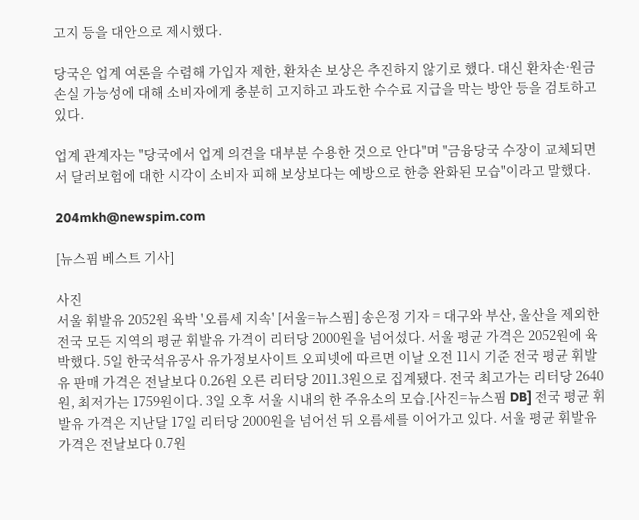고지 등을 대안으로 제시했다.

당국은 업계 여론을 수렴해 가입자 제한, 환차손 보상은 추진하지 않기로 했다. 대신 환차손·원금손실 가능성에 대해 소비자에게 충분히 고지하고 과도한 수수료 지급을 막는 방안 등을 검토하고 있다.

업계 관계자는 "당국에서 업계 의견을 대부분 수용한 것으로 안다"며 "금융당국 수장이 교체되면서 달러보험에 대한 시각이 소비자 피해 보상보다는 예방으로 한층 완화된 모습"이라고 말했다.

204mkh@newspim.com

[뉴스핌 베스트 기사]

사진
서울 휘발유 2052원 육박 '오름세 지속' [서울=뉴스핌] 송은정 기자 = 대구와 부산, 울산을 제외한 전국 모든 지역의 평균 휘발유 가격이 리터당 2000원을 넘어섰다. 서울 평균 가격은 2052원에 육박했다. 5일 한국석유공사 유가정보사이트 오피넷에 따르면 이날 오전 11시 기준 전국 평균 휘발유 판매 가격은 전날보다 0.26원 오른 리터당 2011.3원으로 집계됐다. 전국 최고가는 리터당 2640원, 최저가는 1759원이다. 3일 오후 서울 시내의 한 주유소의 모습.[사진=뉴스핌 DB] 전국 평균 휘발유 가격은 지난달 17일 리터당 2000원을 넘어선 뒤 오름세를 이어가고 있다. 서울 평균 휘발유 가격은 전날보다 0.7원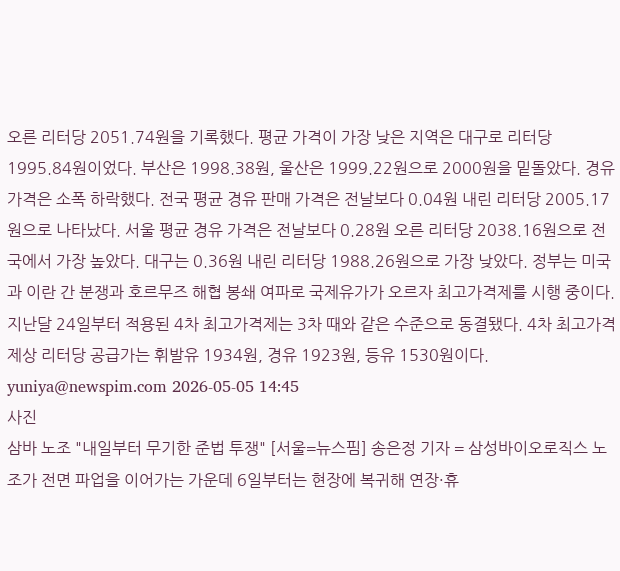오른 리터당 2051.74원을 기록했다. 평균 가격이 가장 낮은 지역은 대구로 리터당 1995.84원이었다. 부산은 1998.38원, 울산은 1999.22원으로 2000원을 밑돌았다. 경유 가격은 소폭 하락했다. 전국 평균 경유 판매 가격은 전날보다 0.04원 내린 리터당 2005.17원으로 나타났다. 서울 평균 경유 가격은 전날보다 0.28원 오른 리터당 2038.16원으로 전국에서 가장 높았다. 대구는 0.36원 내린 리터당 1988.26원으로 가장 낮았다. 정부는 미국과 이란 간 분쟁과 호르무즈 해협 봉쇄 여파로 국제유가가 오르자 최고가격제를 시행 중이다. 지난달 24일부터 적용된 4차 최고가격제는 3차 때와 같은 수준으로 동결됐다. 4차 최고가격제상 리터당 공급가는 휘발유 1934원, 경유 1923원, 등유 1530원이다.  yuniya@newspim.com 2026-05-05 14:45
사진
삼바 노조 "내일부터 무기한 준법 투쟁" [서울=뉴스핌] 송은정 기자 = 삼성바이오로직스 노조가 전면 파업을 이어가는 가운데 6일부터는 현장에 복귀해 연장·휴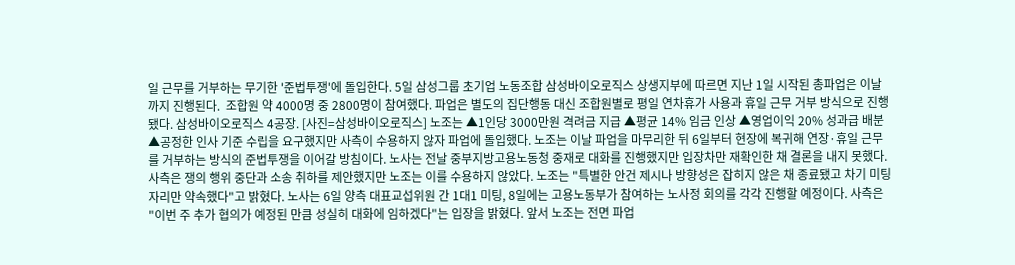일 근무를 거부하는 무기한 '준법투쟁'에 돌입한다. 5일 삼성그룹 초기업 노동조합 삼성바이오로직스 상생지부에 따르면 지난 1일 시작된 총파업은 이날까지 진행된다.  조합원 약 4000명 중 2800명이 참여했다. 파업은 별도의 집단행동 대신 조합원별로 평일 연차휴가 사용과 휴일 근무 거부 방식으로 진행됐다. 삼성바이오로직스 4공장. [사진=삼성바이오로직스] 노조는 ▲1인당 3000만원 격려금 지급 ▲평균 14% 임금 인상 ▲영업이익 20% 성과급 배분 ▲공정한 인사 기준 수립을 요구했지만 사측이 수용하지 않자 파업에 돌입했다. 노조는 이날 파업을 마무리한 뒤 6일부터 현장에 복귀해 연장·휴일 근무를 거부하는 방식의 준법투쟁을 이어갈 방침이다. 노사는 전날 중부지방고용노동청 중재로 대화를 진행했지만 입장차만 재확인한 채 결론을 내지 못했다. 사측은 쟁의 행위 중단과 소송 취하를 제안했지만 노조는 이를 수용하지 않았다. 노조는 "특별한 안건 제시나 방향성은 잡히지 않은 채 종료됐고 차기 미팅 자리만 약속했다"고 밝혔다. 노사는 6일 양측 대표교섭위원 간 1대1 미팅, 8일에는 고용노동부가 참여하는 노사정 회의를 각각 진행할 예정이다. 사측은 "이번 주 추가 협의가 예정된 만큼 성실히 대화에 임하겠다"는 입장을 밝혔다. 앞서 노조는 전면 파업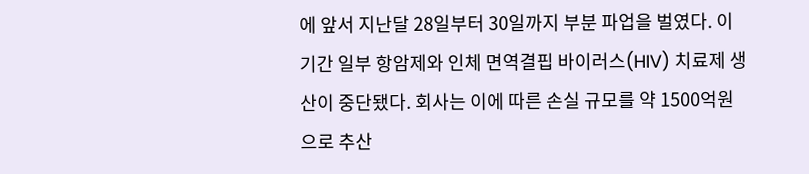에 앞서 지난달 28일부터 30일까지 부분 파업을 벌였다. 이 기간 일부 항암제와 인체 면역결핍 바이러스(HIV) 치료제 생산이 중단됐다. 회사는 이에 따른 손실 규모를 약 1500억원으로 추산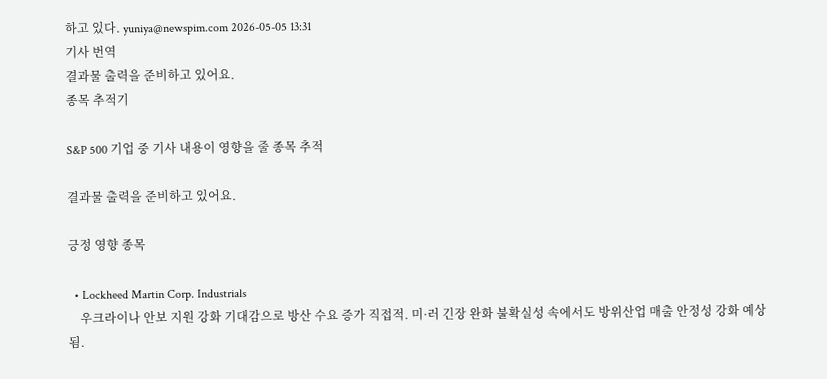하고 있다. yuniya@newspim.com 2026-05-05 13:31
기사 번역
결과물 출력을 준비하고 있어요.
종목 추적기

S&P 500 기업 중 기사 내용이 영향을 줄 종목 추적

결과물 출력을 준비하고 있어요.

긍정 영향 종목

  • Lockheed Martin Corp. Industrials
    우크라이나 안보 지원 강화 기대감으로 방산 수요 증가 직접적. 미·러 긴장 완화 불확실성 속에서도 방위산업 매출 안정성 강화 예상됨.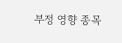부정 영향 종목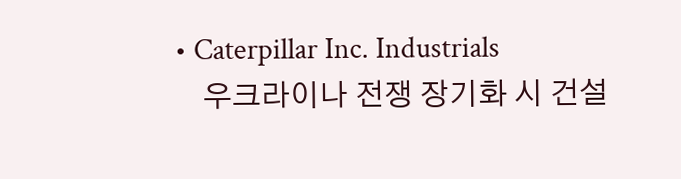• Caterpillar Inc. Industrials
    우크라이나 전쟁 장기화 시 건설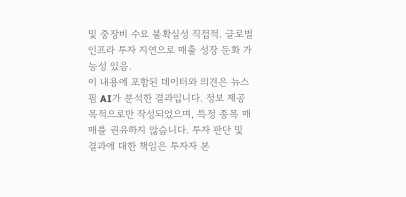및 중장비 수요 불확실성 직접적. 글로벌 인프라 투자 지연으로 매출 성장 둔화 가능성 있음.
이 내용에 포함된 데이터와 의견은 뉴스핌 AI가 분석한 결과입니다. 정보 제공 목적으로만 작성되었으며, 특정 종목 매매를 권유하지 않습니다. 투자 판단 및 결과에 대한 책임은 투자자 본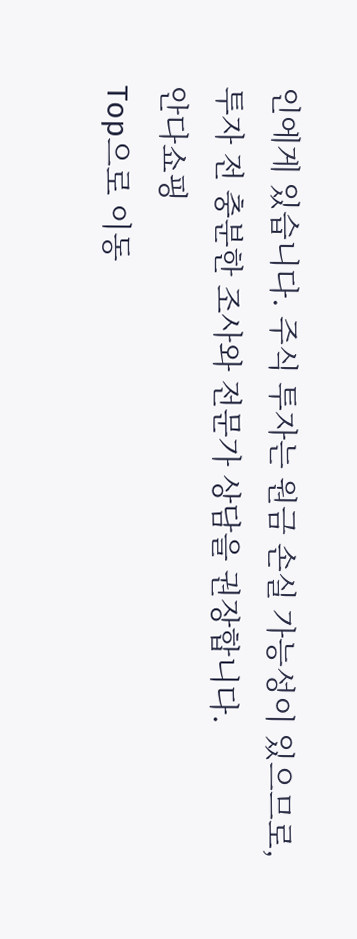인에게 있습니다. 주식 투자는 원금 손실 가능성이 있으므로, 투자 전 충분한 조사와 전문가 상담을 권장합니다.
안다쇼핑
Top으로 이동